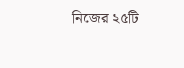নিজের ২৫টি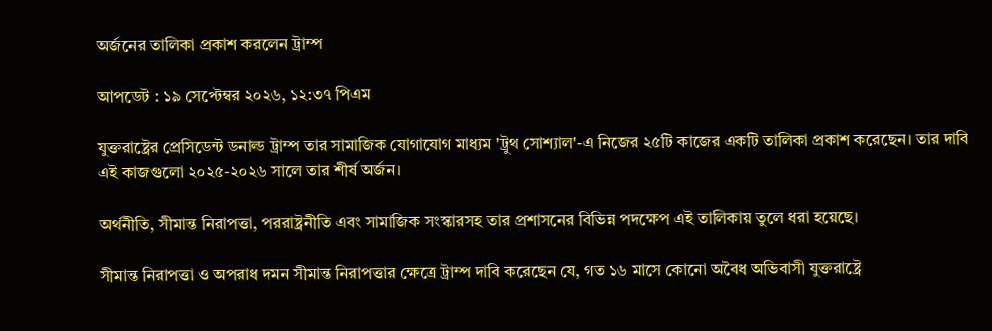অর্জনের তালিকা প্রকাশ করলেন ট্রাম্প

আপডেট : ১৯ সেপ্টেম্বর ২০২৬, ১২:৩৭ পিএম

যুক্তরাষ্ট্রের প্রেসিডেন্ট ডনাল্ড ট্রাম্প তার সামাজিক যোগাযোগ মাধ্যম 'ট্রুথ সোশ্যাল'-এ নিজের ২৫টি কাজের একটি তালিকা প্রকাশ করেছেন। তার দাবি এই কাজগুলো ২০২৫-২০২৬ সালে তার শীর্ষ অর্জন।

অর্থনীতি, সীমান্ত নিরাপত্তা, পররাষ্ট্রনীতি এবং সামাজিক সংস্কারসহ তার প্রশাসনের বিভিন্ন পদক্ষেপ এই তালিকায় তুলে ধরা হয়েছে।

সীমান্ত নিরাপত্তা ও অপরাধ দমন সীমান্ত নিরাপত্তার ক্ষেত্রে ট্রাম্প দাবি করেছেন যে, গত ১৬ মাসে কোনো অবৈধ অভিবাসী যুক্তরাষ্ট্রে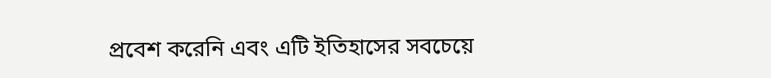প্রবেশ করেনি এবং এটি ইতিহাসের সবচেয়ে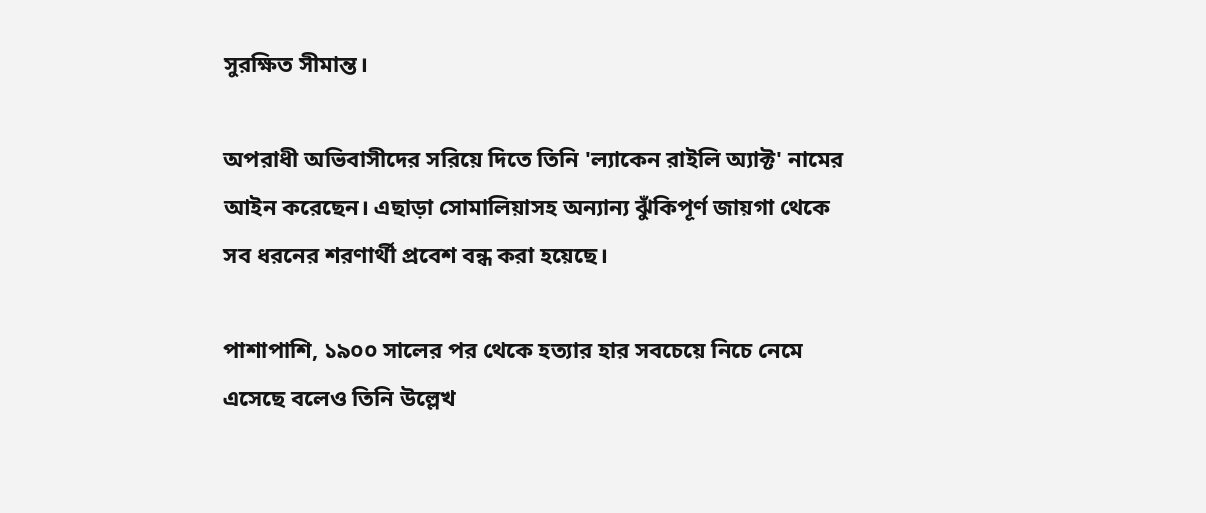সুরক্ষিত সীমান্ত।

অপরাধী অভিবাসীদের সরিয়ে দিতে তিনি 'ল্যাকেন রাইলি অ্যাক্ট' নামের আইন করেছেন। এছাড়া সোমালিয়াসহ অন্যান্য ঝুঁকিপূর্ণ জায়গা থেকে সব ধরনের শরণার্থী প্রবেশ বন্ধ করা হয়েছে।

পাশাপাশি, ১৯০০ সালের পর থেকে হত্যার হার সবচেয়ে নিচে নেমে এসেছে বলেও তিনি উল্লেখ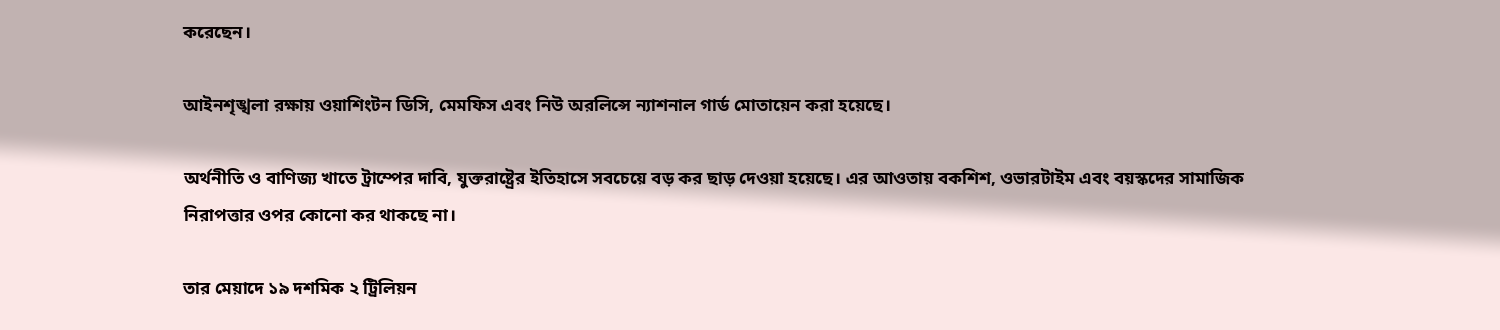করেছেন।

আইনশৃঙ্খলা রক্ষায় ওয়াশিংটন ডিসি, মেমফিস এবং নিউ অরলিন্সে ন্যাশনাল গার্ড মোতায়েন করা হয়েছে।

অর্থনীতি ও বাণিজ্য খাতে ট্রাম্পের দাবি, যুক্তরাষ্ট্রের ইতিহাসে সবচেয়ে বড় কর ছাড় দেওয়া হয়েছে। এর আওতায় বকশিশ, ওভারটাইম এবং বয়স্কদের সামাজিক নিরাপত্তার ওপর কোনো কর থাকছে না।

তার মেয়াদে ১৯ দশমিক ২ ট্রিলিয়ন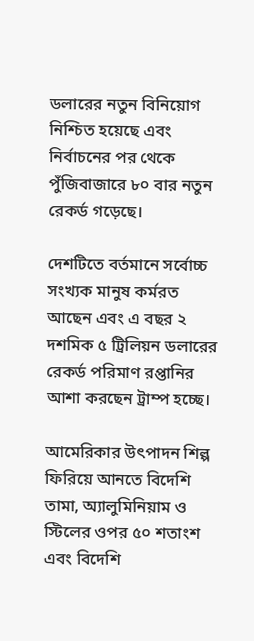ডলারের নতুন বিনিয়োগ নিশ্চিত হয়েছে এবং নির্বাচনের পর থেকে পুঁজিবাজারে ৮০ বার নতুন রেকর্ড গড়েছে।

দেশটিতে বর্তমানে সর্বোচ্চ সংখ্যক মানুষ কর্মরত আছেন এবং এ বছর ২ দশমিক ৫ ট্রিলিয়ন ডলারের রেকর্ড পরিমাণ রপ্তানির আশা করছেন ট্রাম্প হচ্ছে।

আমেরিকার উৎপাদন শিল্প ফিরিয়ে আনতে বিদেশি তামা, অ্যালুমিনিয়াম ও স্টিলের ওপর ৫০ শতাংশ এবং বিদেশি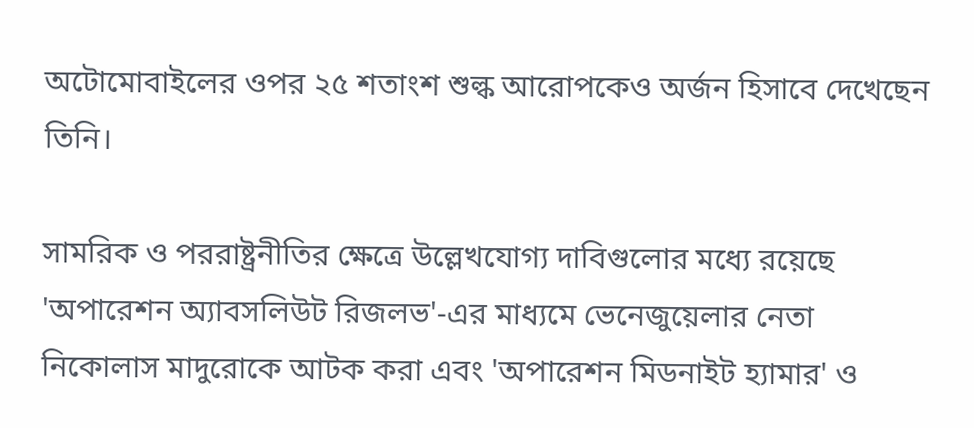অটোমোবাইলের ওপর ২৫ শতাংশ শুল্ক আরোপকেও অর্জন হিসাবে দেখেছেন তিনি।

সামরিক ও পররাষ্ট্রনীতির ক্ষেত্রে উল্লেখযোগ্য দাবিগুলোর মধ্যে রয়েছে 'অপারেশন অ্যাবসলিউট রিজলভ'-এর মাধ্যমে ভেনেজুয়েলার নেতা নিকোলাস মাদুরোকে আটক করা এবং 'অপারেশন মিডনাইট হ্যামার' ও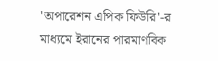'অপারেশন এপিক ফিউরি'-র মাধ্যমে ইরানের পারমাণবিক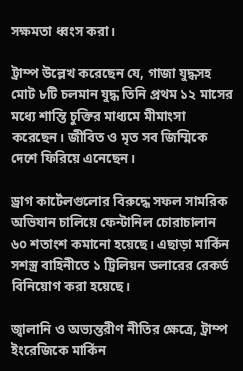সক্ষমতা ধ্বংস করা।

ট্রাম্প উল্লেখ করেছেন যে, গাজা যুদ্ধসহ মোট ৮টি চলমান যুদ্ধ তিনি প্রথম ১২ মাসের মধ্যে শান্তি চুক্তির মাধ্যমে মীমাংসা করেছেন। জীবিত ও মৃত সব জিম্মিকে দেশে ফিরিয়ে এনেছেন।

ড্রাগ কার্টেলগুলোর বিরুদ্ধে সফল সামরিক অভিযান চালিয়ে ফেন্টানিল চোরাচালান ৬০ শতাংশ কমানো হয়েছে। এছাড়া মার্কিন সশস্ত্র বাহিনীতে ১ ট্রিলিয়ন ডলারের রেকর্ড বিনিয়োগ করা হয়েছে।

জ্বালানি ও অভ্যন্তরীণ নীতির ক্ষেত্রে, ট্রাম্প ইংরেজিকে মার্কিন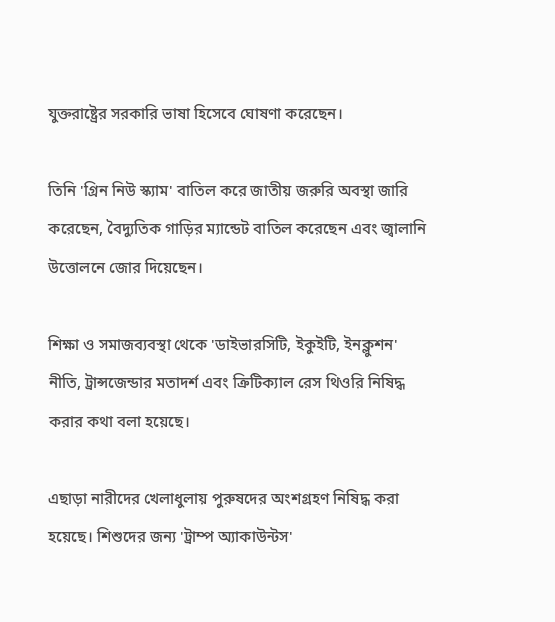যুক্তরাষ্ট্রের সরকারি ভাষা হিসেবে ঘোষণা করেছেন।

তিনি 'গ্রিন নিউ স্ক্যাম' বাতিল করে জাতীয় জরুরি অবস্থা জারি করেছেন, বৈদ্যুতিক গাড়ির ম্যান্ডেট বাতিল করেছেন এবং জ্বালানি উত্তোলনে জোর দিয়েছেন।

শিক্ষা ও সমাজব্যবস্থা থেকে 'ডাইভারসিটি, ইকুইটি, ইনক্লুশন' নীতি, ট্রান্সজেন্ডার মতাদর্শ এবং ক্রিটিক্যাল রেস থিওরি নিষিদ্ধ করার কথা বলা হয়েছে।

এছাড়া নারীদের খেলাধুলায় পুরুষদের অংশগ্রহণ নিষিদ্ধ করা হয়েছে। শিশুদের জন্য 'ট্রাম্প অ্যাকাউন্টস'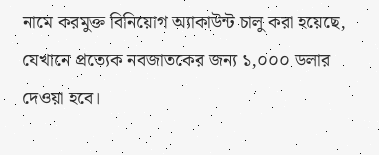নামে করমুক্ত বিনিয়োগ অ্যাকাউন্ট চালু করা হয়েছে, যেখানে প্রত্যেক নবজাতকের জন্য ১,০০০ ডলার দেওয়া হবে।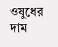ওষুধের দাম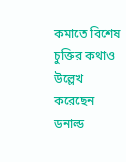কমাতে বিশেষ চুক্তির কথাও উল্লেখ করেছেন ডনাল্ড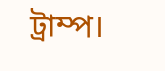ট্রাম্প।